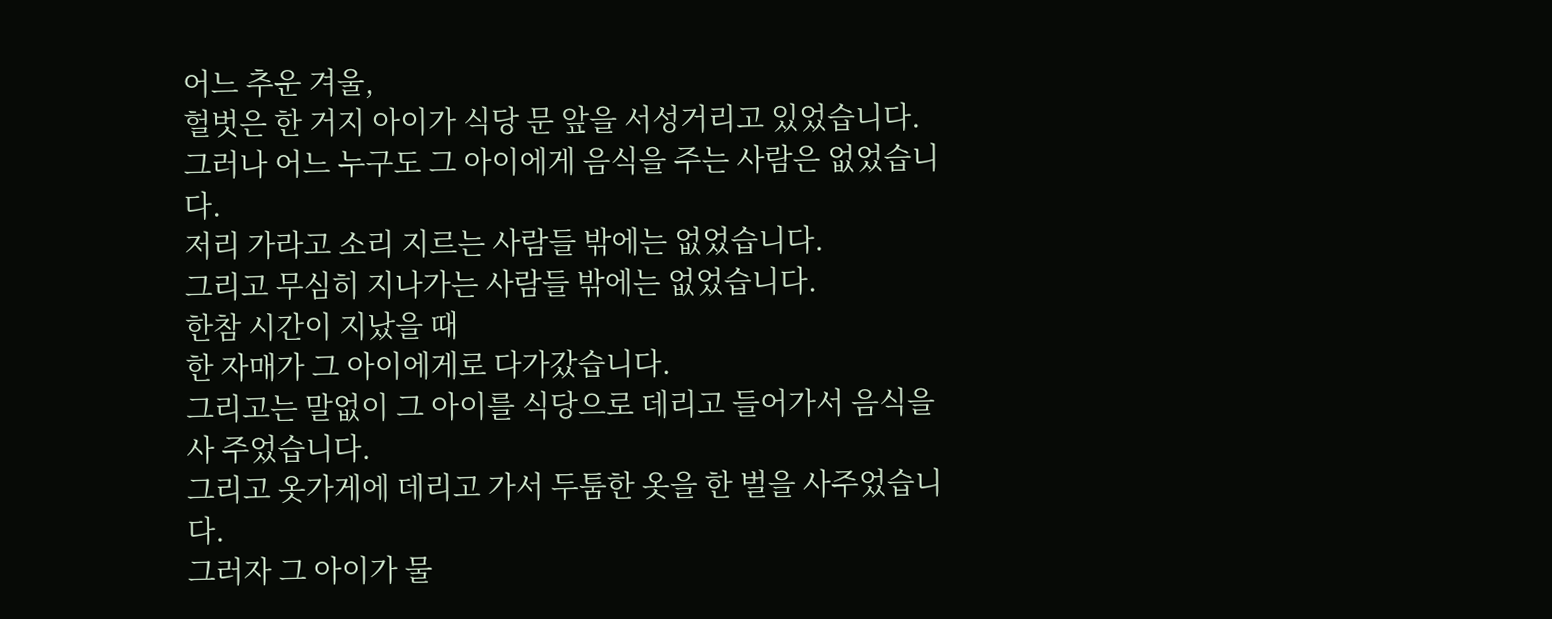어느 추운 겨울,
헐벗은 한 거지 아이가 식당 문 앞을 서성거리고 있었습니다.
그러나 어느 누구도 그 아이에게 음식을 주는 사람은 없었습니다.
저리 가라고 소리 지르는 사람들 밖에는 없었습니다.
그리고 무심히 지나가는 사람들 밖에는 없었습니다.
한참 시간이 지났을 때
한 자매가 그 아이에게로 다가갔습니다.
그리고는 말없이 그 아이를 식당으로 데리고 들어가서 음식을 사 주었습니다.
그리고 옷가게에 데리고 가서 두툼한 옷을 한 벌을 사주었습니다.
그러자 그 아이가 물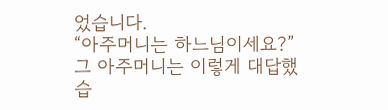었습니다.
“아주머니는 하느님이세요?”
그 아주머니는 이렇게 대답했습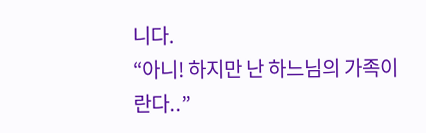니다.
“아니! 하지만 난 하느님의 가족이란다..”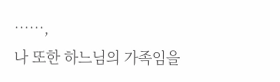……,
나 또한 하느님의 가족임을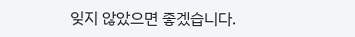잊지 않았으면 좋겠습니다.